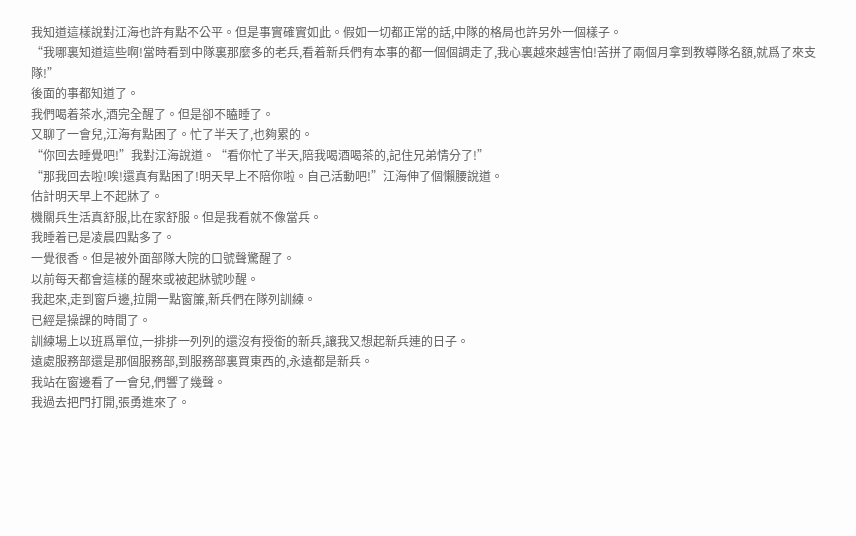我知道這樣說對江海也許有點不公平。但是事實確實如此。假如一切都正常的話,中隊的格局也許另外一個樣子。
“我哪裏知道這些啊!當時看到中隊裏那麼多的老兵,看着新兵們有本事的都一個個調走了,我心裏越來越害怕!苦拼了兩個月拿到教導隊名額,就爲了來支隊!”
後面的事都知道了。
我們喝着茶水,酒完全醒了。但是卻不瞌睡了。
又聊了一會兒,江海有點困了。忙了半天了,也夠累的。
“你回去睡覺吧!”我對江海說道。“看你忙了半天,陪我喝酒喝茶的,記住兄弟情分了!”
“那我回去啦!唉!還真有點困了!明天早上不陪你啦。自己活動吧!”江海伸了個懶腰說道。
估計明天早上不起牀了。
機關兵生活真舒服,比在家舒服。但是我看就不像當兵。
我睡着已是凌晨四點多了。
一覺很香。但是被外面部隊大院的口號聲驚醒了。
以前每天都會這樣的醒來或被起牀號吵醒。
我起來,走到窗戶邊,拉開一點窗簾,新兵們在隊列訓練。
已經是操課的時間了。
訓練場上以班爲單位,一排排一列列的還沒有授銜的新兵,讓我又想起新兵連的日子。
遠處服務部還是那個服務部,到服務部裏買東西的,永遠都是新兵。
我站在窗邊看了一會兒,們響了幾聲。
我過去把門打開,張勇進來了。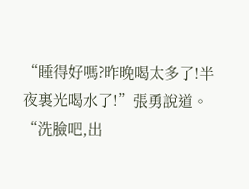“睡得好嗎?昨晚喝太多了!半夜裏光喝水了!”張勇說道。
“洗臉吧,出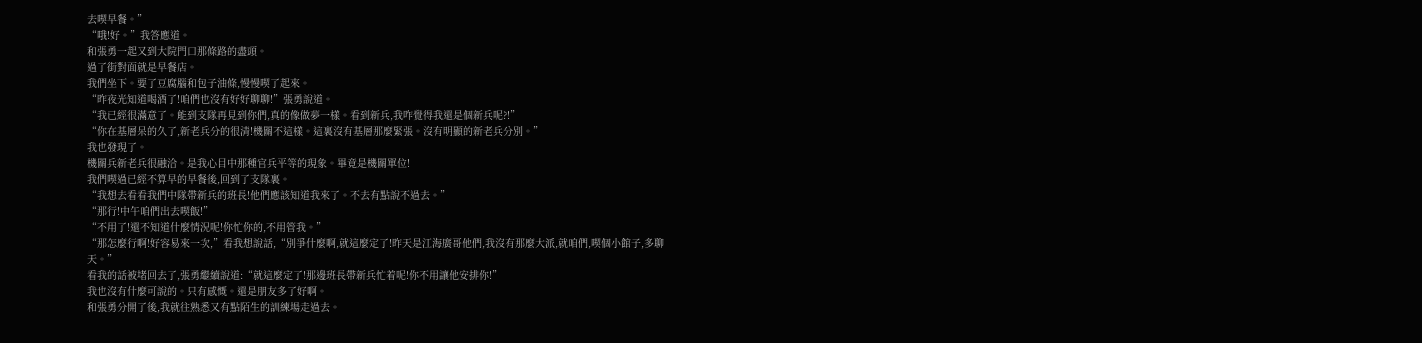去喫早餐。”
“哦!好。”我答應道。
和張勇一起又到大院門口那條路的盡頭。
過了街對面就是早餐店。
我們坐下。要了豆腐腦和包子油條,慢慢喫了起來。
“昨夜光知道喝酒了!咱們也沒有好好聊聊!”張勇說道。
“我已經很滿意了。能到支隊再見到你們,真的像做夢一樣。看到新兵,我咋覺得我還是個新兵呢?!”
“你在基層呆的久了,新老兵分的很清!機關不這樣。這裏沒有基層那麼緊張。沒有明顯的新老兵分別。”
我也發現了。
機關兵新老兵很融洽。是我心目中那種官兵平等的現象。畢竟是機關單位!
我們喫過已經不算早的早餐後,回到了支隊裏。
“我想去看看我們中隊帶新兵的班長!他們應該知道我來了。不去有點說不過去。”
“那行!中午咱們出去喫飯!”
“不用了!還不知道什麼情況呢!你忙你的,不用管我。”
“那怎麼行啊!好容易來一次,”看我想說話,“別爭什麼啊,就這麼定了!昨天是江海廣哥他們,我沒有那麼大派,就咱們,喫個小館子,多聊天。”
看我的話被堵回去了,張勇繼續說道:“就這麼定了!那邊班長帶新兵忙着呢!你不用讓他安排你!”
我也沒有什麼可說的。只有感慨。還是朋友多了好啊。
和張勇分開了後,我就往熟悉又有點陌生的訓練場走過去。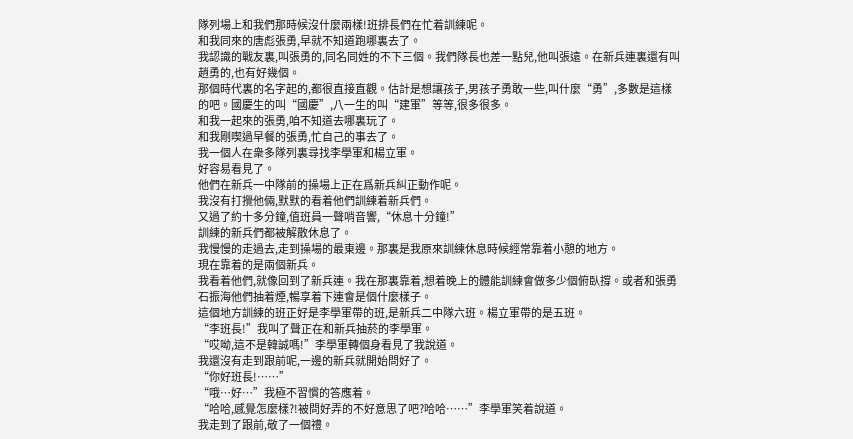隊列場上和我們那時候沒什麼兩樣!班排長們在忙着訓練呢。
和我同來的唐彪張勇,早就不知道跑哪裏去了。
我認識的戰友裏,叫張勇的,同名同姓的不下三個。我們隊長也差一點兒,他叫張遠。在新兵連裏還有叫趙勇的,也有好幾個。
那個時代裏的名字起的,都很直接直觀。估計是想讓孩子,男孩子勇敢一些,叫什麼“勇”,多數是這樣的吧。國慶生的叫“國慶”,八一生的叫“建軍”等等,很多很多。
和我一起來的張勇,咱不知道去哪裏玩了。
和我剛喫過早餐的張勇,忙自己的事去了。
我一個人在衆多隊列裏尋找李學軍和楊立軍。
好容易看見了。
他們在新兵一中隊前的操場上正在爲新兵糾正動作呢。
我沒有打攪他倆,默默的看着他們訓練着新兵們。
又過了約十多分鐘,值班員一聲哨音響,“休息十分鐘!”
訓練的新兵們都被解散休息了。
我慢慢的走過去,走到操場的最東邊。那裏是我原來訓練休息時候經常靠着小憩的地方。
現在靠着的是兩個新兵。
我看着他們,就像回到了新兵連。我在那裏靠着,想着晚上的體能訓練會做多少個俯臥撐。或者和張勇石振海他們抽着煙,暢享着下連會是個什麼樣子。
這個地方訓練的班正好是李學軍帶的班,是新兵二中隊六班。楊立軍帶的是五班。
“李班長!”我叫了聲正在和新兵抽菸的李學軍。
“哎呦,這不是韓誠嗎!”李學軍轉個身看見了我說道。
我還沒有走到跟前呢,一邊的新兵就開始問好了。
“你好班長!……”
“哦…好…”我極不習慣的答應着。
“哈哈,感覺怎麼樣?!被問好弄的不好意思了吧?哈哈……”李學軍笑着說道。
我走到了跟前,敬了一個禮。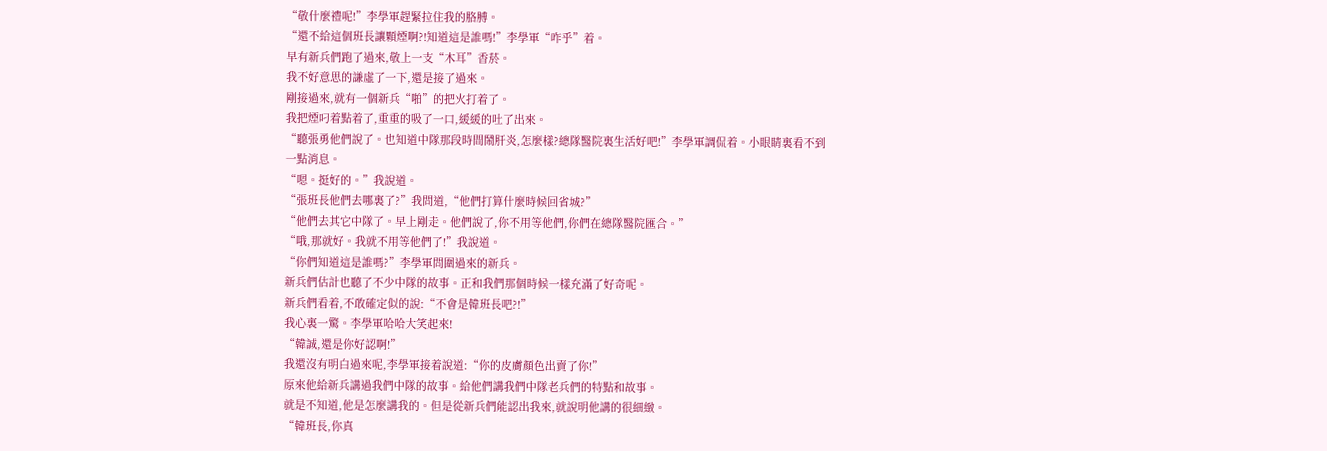“敬什麼禮呢!”李學軍趕緊拉住我的胳膊。
“還不給這個班長讓顆煙啊?!知道這是誰嗎!”李學軍“咋乎”着。
早有新兵們跑了過來,敬上一支“木耳”香菸。
我不好意思的謙虛了一下,還是接了過來。
剛接過來,就有一個新兵“啪”的把火打着了。
我把煙叼着點着了,重重的吸了一口,緩緩的吐了出來。
“聽張勇他們說了。也知道中隊那段時間鬧肝炎,怎麼樣?總隊醫院裏生活好吧!”李學軍調侃着。小眼睛裏看不到一點消息。
“嗯。挺好的。”我說道。
“張班長他們去哪裏了?”我問道,“他們打算什麼時候回省城?”
“他們去其它中隊了。早上剛走。他們說了,你不用等他們,你們在總隊醫院匯合。”
“哦,那就好。我就不用等他們了!”我說道。
“你們知道這是誰嗎?”李學軍問圍過來的新兵。
新兵們估計也聽了不少中隊的故事。正和我們那個時候一樣充滿了好奇呢。
新兵們看着,不敢確定似的說:“不會是韓班長吧?!”
我心裏一驚。李學軍哈哈大笑起來!
“韓誠,還是你好認啊!”
我還沒有明白過來呢,李學軍接着說道:“你的皮膚顏色出賣了你!”
原來他給新兵講過我們中隊的故事。給他們講我們中隊老兵們的特點和故事。
就是不知道,他是怎麼講我的。但是從新兵們能認出我來,就說明他講的很細緻。
“韓班長,你真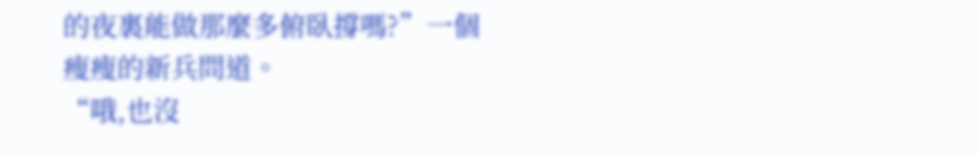的夜裏能做那麼多俯臥撐嗎?”一個瘦瘦的新兵問道。
“哦,也沒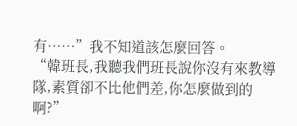有……”我不知道該怎麼回答。
“韓班長,我聽我們班長說你沒有來教導隊,素質卻不比他們差,你怎麼做到的啊?”